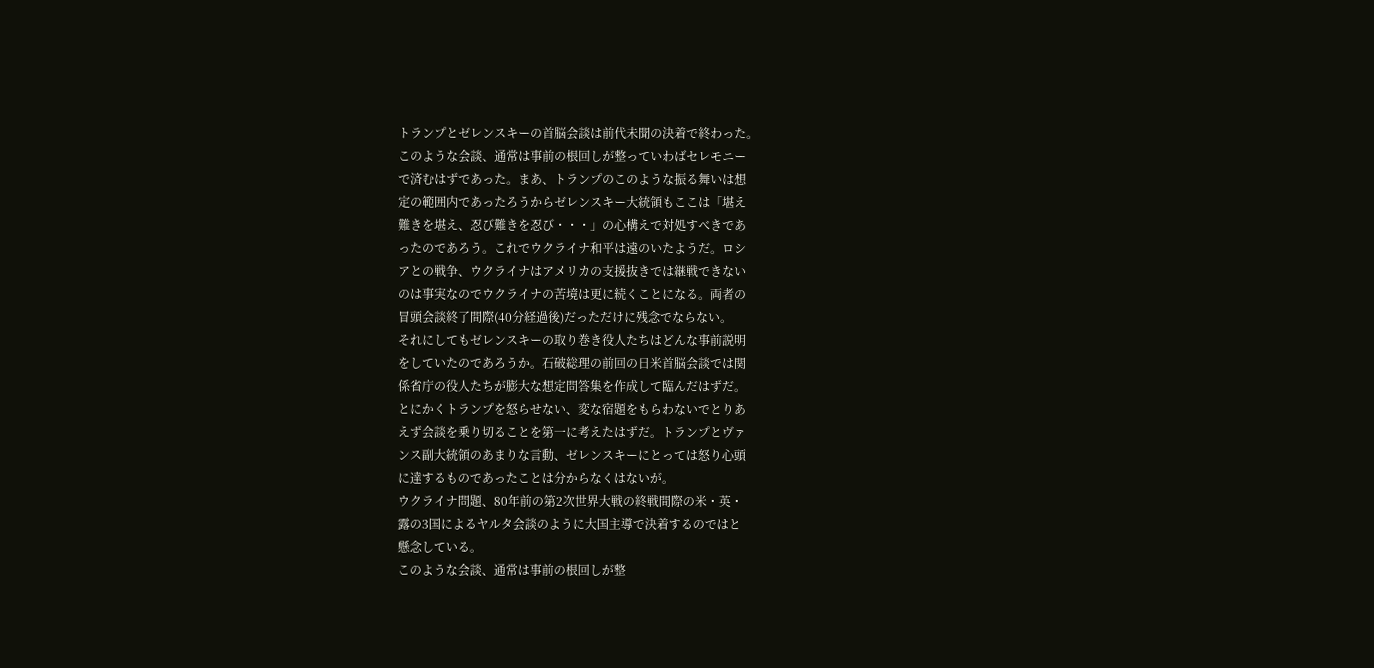トランプとゼレンスキーの首脳会談は前代未聞の決着で終わった。
このような会談、通常は事前の根回しが整っていわばセレモニー
で済むはずであった。まあ、トランプのこのような振る舞いは想
定の範囲内であったろうからゼレンスキー大統領もここは「堪え
難きを堪え、忍び難きを忍び・・・」の心構えで対処すべきであ
ったのであろう。これでウクライナ和平は遠のいたようだ。ロシ
アとの戦争、ウクライナはアメリカの支援抜きでは継戦できない
のは事実なのでウクライナの苦境は更に続くことになる。両者の
冒頭会談終了間際(40分経過後)だっただけに残念でならない。
それにしてもゼレンスキーの取り巻き役人たちはどんな事前説明
をしていたのであろうか。石破総理の前回の日米首脳会談では関
係省庁の役人たちが膨大な想定問答集を作成して臨んだはずだ。
とにかくトランプを怒らせない、変な宿題をもらわないでとりあ
えず会談を乗り切ることを第一に考えたはずだ。トランプとヴァ
ンス副大統領のあまりな言動、ゼレンスキーにとっては怒り心頭
に達するものであったことは分からなくはないが。
ウクライナ問題、80年前の第2次世界大戦の終戦間際の米・英・
露の3国によるヤルタ会談のように大国主導で決着するのではと
懸念している。
このような会談、通常は事前の根回しが整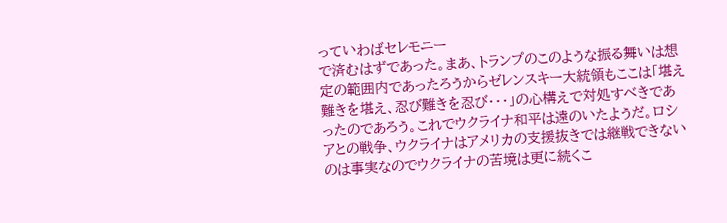っていわばセレモニー
で済むはずであった。まあ、トランプのこのような振る舞いは想
定の範囲内であったろうからゼレンスキー大統領もここは「堪え
難きを堪え、忍び難きを忍び・・・」の心構えで対処すべきであ
ったのであろう。これでウクライナ和平は遠のいたようだ。ロシ
アとの戦争、ウクライナはアメリカの支援抜きでは継戦できない
のは事実なのでウクライナの苦境は更に続くこ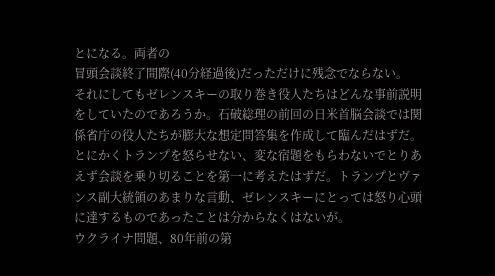とになる。両者の
冒頭会談終了間際(40分経過後)だっただけに残念でならない。
それにしてもゼレンスキーの取り巻き役人たちはどんな事前説明
をしていたのであろうか。石破総理の前回の日米首脳会談では関
係省庁の役人たちが膨大な想定問答集を作成して臨んだはずだ。
とにかくトランプを怒らせない、変な宿題をもらわないでとりあ
えず会談を乗り切ることを第一に考えたはずだ。トランプとヴァ
ンス副大統領のあまりな言動、ゼレンスキーにとっては怒り心頭
に達するものであったことは分からなくはないが。
ウクライナ問題、80年前の第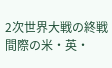2次世界大戦の終戦間際の米・英・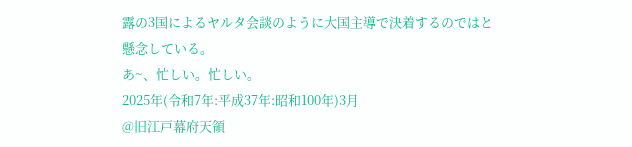露の3国によるヤルタ会談のように大国主導で決着するのではと
懸念している。
あ~、忙しい。忙しい。
2025年(令和7年:平成37年:昭和100年)3月
@旧江戸幕府天領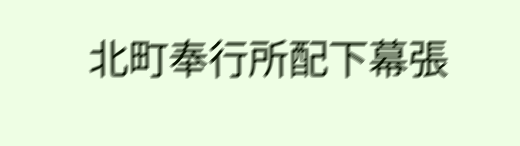北町奉行所配下幕張